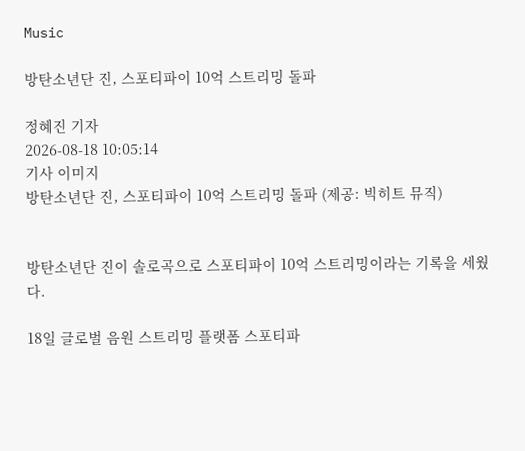Music

방탄소년단 진, 스포티파이 10억 스트리밍 돌파

정혜진 기자
2026-08-18 10:05:14
기사 이미지
방탄소년단 진, 스포티파이 10억 스트리밍 돌파 (제공: 빅히트 뮤직)


방탄소년단 진이 솔로곡으로 스포티파이 10억 스트리밍이라는 기록을 세웠다.

18일 글로벌 음원 스트리밍 플랫폼 스포티파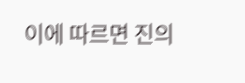이에 따르면 진의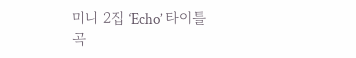미니 2집 ‘Echo’ 타이틀곡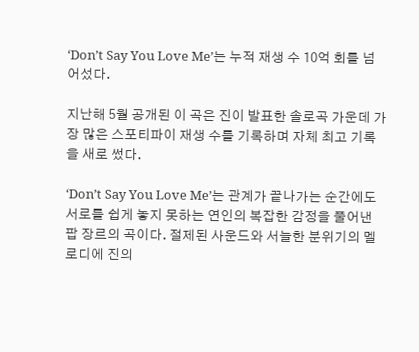‘Don’t Say You Love Me’는 누적 재생 수 10억 회를 넘어섰다.

지난해 5월 공개된 이 곡은 진이 발표한 솔로곡 가운데 가장 많은 스포티파이 재생 수를 기록하며 자체 최고 기록을 새로 썼다.

‘Don’t Say You Love Me’는 관계가 끝나가는 순간에도 서로를 쉽게 놓지 못하는 연인의 복잡한 감정을 풀어낸 팝 장르의 곡이다. 절제된 사운드와 서늘한 분위기의 멜로디에 진의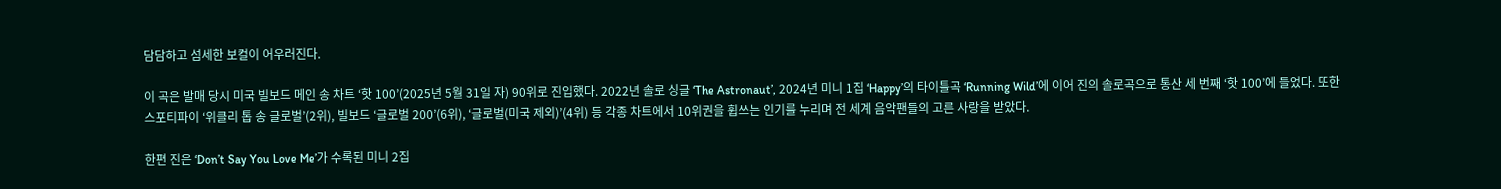담담하고 섬세한 보컬이 어우러진다.

이 곡은 발매 당시 미국 빌보드 메인 송 차트 ‘핫 100’(2025년 5월 31일 자) 90위로 진입했다. 2022년 솔로 싱글 ‘The Astronaut’, 2024년 미니 1집 ‘Happy’의 타이틀곡 ‘Running Wild’에 이어 진의 솔로곡으로 통산 세 번째 ‘핫 100’에 들었다. 또한 스포티파이 ‘위클리 톱 송 글로벌’(2위), 빌보드 ‘글로벌 200’(6위), ‘글로벌(미국 제외)’(4위) 등 각종 차트에서 10위권을 휩쓰는 인기를 누리며 전 세계 음악팬들의 고른 사랑을 받았다.

한편 진은 ‘Don’t Say You Love Me’가 수록된 미니 2집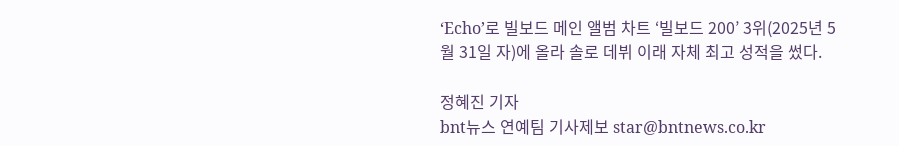‘Echo’로 빌보드 메인 앨범 차트 ‘빌보드 200’ 3위(2025년 5월 31일 자)에 올라 솔로 데뷔 이래 자체 최고 성적을 썼다.

정혜진 기자
bnt뉴스 연예팀 기사제보 star@bntnews.co.kr